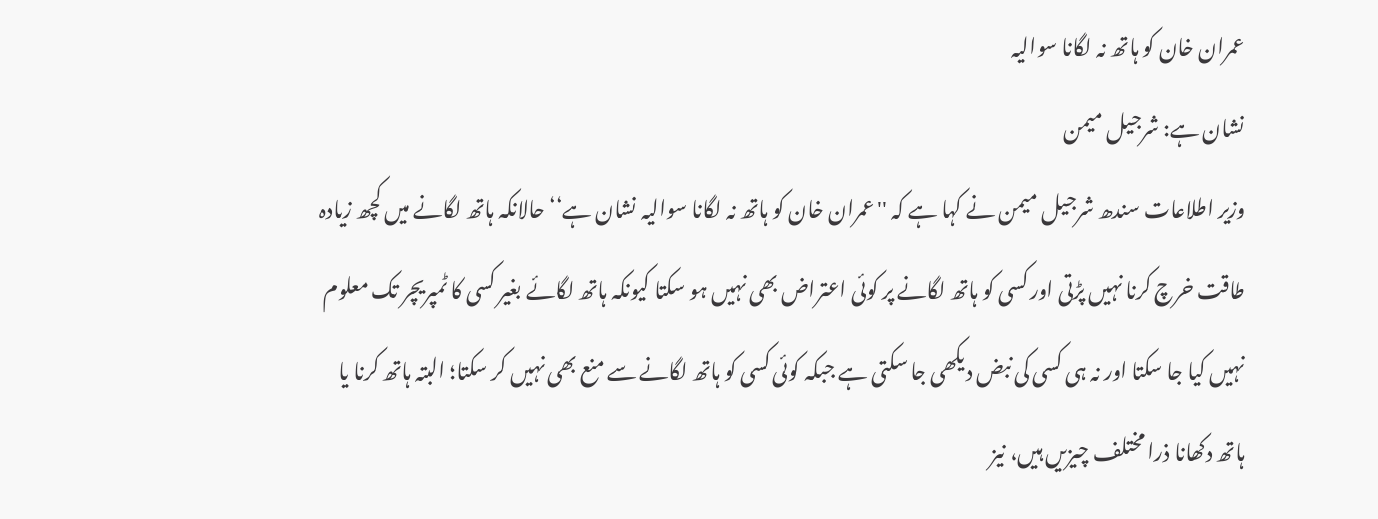عمران خان کو ہاتھ نہ لگانا سوالیہ
نشان ہے: شرجیل میمن
وزیر اطلاعات سندھ شرجیل میمن نے کہا ہے کہ ''عمران خان کو ہاتھ نہ لگانا سوالیہ نشان ہے‘‘ حالانکہ ہاتھ لگانے میں کچھ زیادہ طاقت خرچ کرنا نہیں پڑتی اور کسی کو ہاتھ لگانے پر کوئی اعتراض بھی نہیں ہو سکتا کیونکہ ہاتھ لگائے بغیر کسی کا ٹمپریچر تک معلوم نہیں کیا جا سکتا اور نہ ہی کسی کی نبض دیکھی جا سکتی ہے جبکہ کوئی کسی کو ہاتھ لگانے سے منع بھی نہیں کر سکتا؛ البتہ ہاتھ کرنا یا ہاتھ دکھانا ذرا مختلف چیزیں ہیں، نیز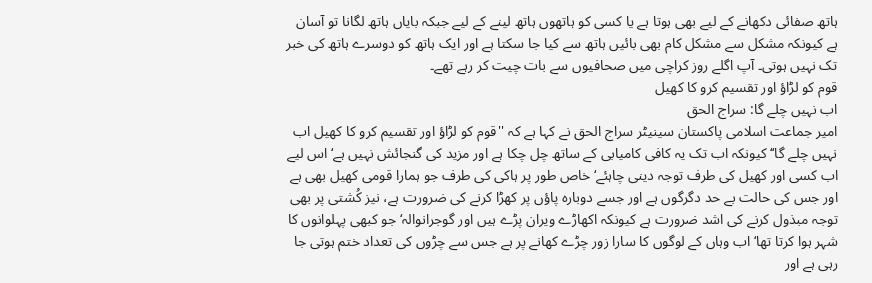ہاتھ صفائی دکھانے کے لیے بھی ہوتا ہے یا کسی کو ہاتھوں ہاتھ لینے کے لیے جبکہ بایاں ہاتھ لگانا تو آسان ہے کیونکہ مشکل سے مشکل کام بھی بائیں ہاتھ سے کیا جا سکتا ہے اور ایک ہاتھ کو دوسرے ہاتھ کی خبر تک نہیں ہوتی۔ آپ اگلے روز کراچی میں صحافیوں سے بات چیت کر رہے تھے۔
قوم کو لڑاؤ اور تقسیم کرو کا کھیل
اب نہیں چلے گا: سراج الحق
امیر جماعت اسلامی پاکستان سینیٹر سراج الحق نے کہا ہے کہ ''قوم کو لڑاؤ اور تقسیم کرو کا کھیل اب نہیں چلے گا‘‘ کیونکہ اب تک یہ کافی کامیابی کے ساتھ چل چکا ہے اور مزید کی گنجائش نہیں ہے‘ اس لیے اب کسی اور کھیل کی طرف توجہ دینی چاہئے‘ خاص طور پر ہاکی کی طرف جو ہمارا قومی کھیل بھی ہے اور جس کی حالت بے حد دگرگوں ہے اور جسے دوبارہ پاؤں پر کھڑا کرنے کی ضرورت ہے، نیز کُشتی پر بھی توجہ مبذول کرنے کی اشد ضرورت ہے کیونکہ اکھاڑے ویران پڑے ہیں اور گوجرانوالہ‘ جو کبھی پہلوانوں کا شہر ہوا کرتا تھا‘ اب وہاں کے لوگوں کا سارا زور چڑے کھانے پر ہے جس سے چڑوں کی تعداد ختم ہوتی جا رہی ہے اور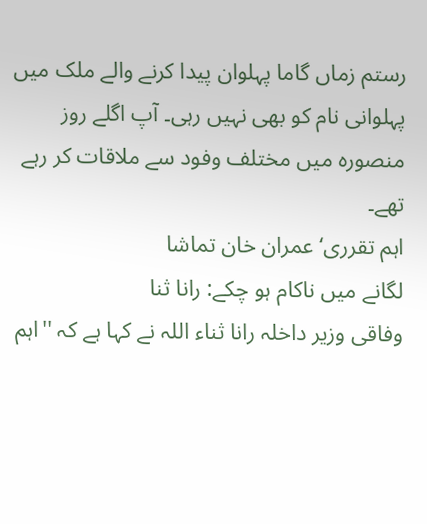رستم زماں گاما پہلوان پیدا کرنے والے ملک میں پہلوانی نام کو بھی نہیں رہی۔ آپ اگلے روز منصورہ میں مختلف وفود سے ملاقات کر رہے تھے۔
اہم تقرری‘عمران خان تماشا
لگانے میں ناکام ہو چکے: رانا ثنا
وفاقی وزیر داخلہ رانا ثناء اللہ نے کہا ہے کہ ''اہم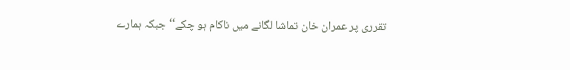تقرری پر عمران خان تماشا لگانے میں ناکام ہو چکے‘‘ جبکہ ہمارے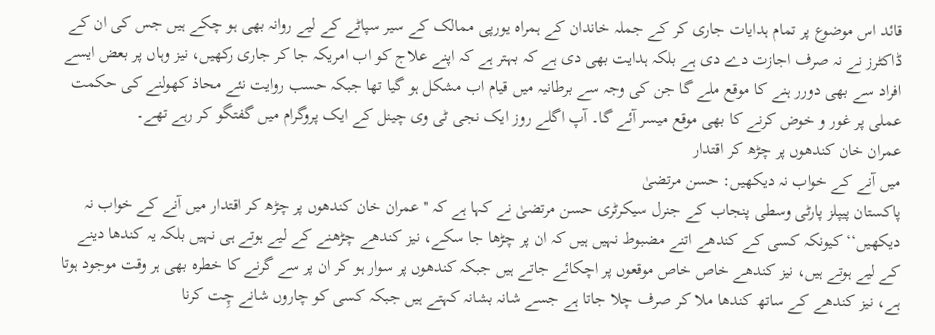قائد اس موضوع پر تمام ہدایات جاری کر کے جملہ خاندان کے ہمراہ یورپی ممالک کے سیر سپاٹے کے لیے روانہ بھی ہو چکے ہیں جس کی ان کے ڈاکٹرز نے نہ صرف اجازت دے دی ہے بلکہ ہدایت بھی دی ہے کہ بہتر ہے کہ اپنے علاج کو اب امریکہ جا کر جاری رکھیں، نیز وہاں پر بعض ایسے افراد سے بھی دورر ہنے کا موقع ملے گا جن کی وجہ سے برطانیہ میں قیام اب مشکل ہو گیا تھا جبکہ حسب روایت نئے محاذ کھولنے کی حکمت عملی پر غور و خوض کرنے کا بھی موقع میسر آئے گا۔ آپ اگلے روز ایک نجی ٹی وی چینل کے ایک پروگرام میں گفتگو کر رہے تھے۔
عمران خان کندھوں پر چڑھ کر اقتدار
میں آنے کے خواب نہ دیکھیں: حسن مرتضیٰ
پاکستان پیپلز پارٹی وسطی پنجاب کے جنرل سیکرٹری حسن مرتضیٰ نے کہا ہے کہ ''عمران خان کندھوں پر چڑھ کر اقتدار میں آنے کے خواب نہ دیکھیں‘‘ کیونکہ کسی کے کندھے اتنے مضبوط نہیں ہیں کہ ان پر چڑھا جا سکے، نیز کندھے چڑھنے کے لیے ہوتے ہی نہیں بلکہ یہ کندھا دینے کے لیے ہوتے ہیں، نیز کندھے خاص خاص موقعوں پر اچکائے جاتے ہیں جبکہ کندھوں پر سوار ہو کر ان پر سے گرنے کا خطرہ بھی ہر وقت موجود ہوتا ہے، نیز کندھے کے ساتھ کندھا ملا کر صرف چلا جاتا ہے جسے شانہ بشانہ کہتے ہیں جبکہ کسی کو چاروں شانے چِت کرنا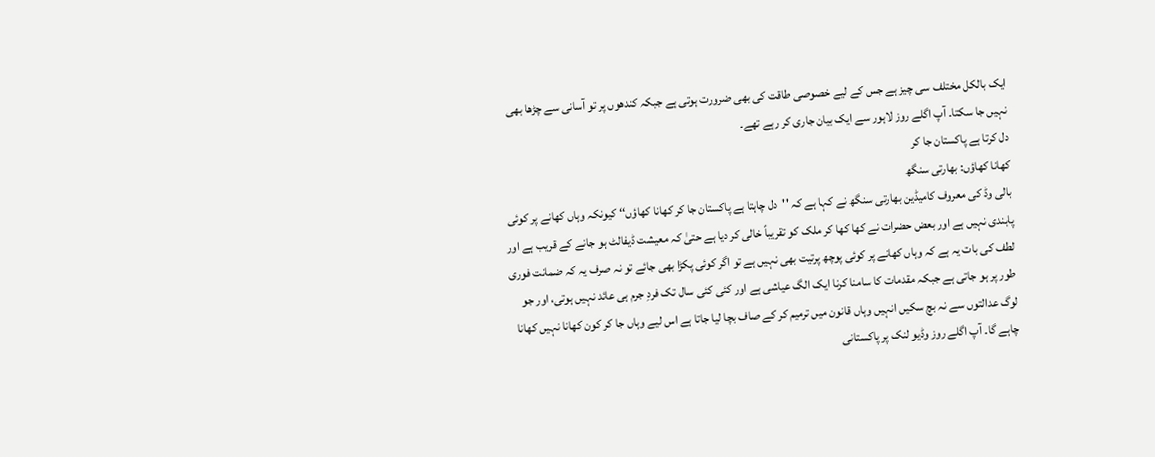ایک بالکل مختلف سی چیز ہے جس کے لیے خصوصی طاقت کی بھی ضرورت ہوتی ہے جبکہ کندھوں پر تو آسانی سے چڑھا بھی نہیں جا سکتا۔ آپ اگلے روز لاہور سے ایک بیان جاری کر رہے تھے۔
دل کرتا ہے پاکستان جا کر
کھانا کھاؤں: بھارتی سنگھ
بالی وڈ کی معروف کامیڈین بھارتی سنگھ نے کہا ہے کہ ''دل چاہتا ہے پاکستان جا کر کھانا کھاؤں‘‘ کیونکہ وہاں کھانے پر کوئی پابندی نہیں ہے اور بعض حضرات نے کھا کھا کر ملک کو تقریباً خالی کر دیا ہے حتیٰ کہ معیشت ڈیفالٹ ہو جانے کے قریب ہے اور لطف کی بات یہ ہے کہ وہاں کھانے پر کوئی پوچھ پرتیت بھی نہیں ہے تو اگر کوئی پکڑا بھی جائے تو نہ صرف یہ کہ ضمانت فوری طور پر ہو جاتی ہے جبکہ مقدمات کا سامنا کرنا ایک الگ عیاشی ہے اور کئی کئی سال تک فردِ جرم ہی عائد نہیں ہوتی، اور جو لوگ عدالتوں سے نہ بچ سکیں انہیں وہاں قانون میں ترمیم کر کے صاف بچا لیا جاتا ہے اس لیے وہاں جا کر کون کھانا نہیں کھانا چاہے گا۔ آپ اگلے روز وڈیو لنک پر پاکستانی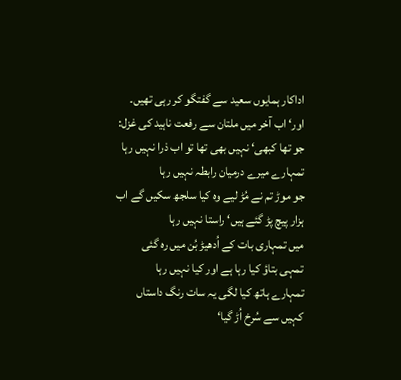اداکار ہمایوں سعید سے گفتگو کر رہی تھیں۔
اور‘ اب آخر میں ملتان سے رفعت ناہید کی غزل:
جو تھا کبھی‘ نہیں بھی تھا تو اب ذرا نہیں رہا
تمہارے میرے درمیان رابطہ نہیں رہا
جو موڑ تم نے مُڑ لیے وہ کیا سلجھ سکیں گے اب
ہزار پیچ پڑ گئے ہیں‘ راستا نہیں رہا
میں تمہاری بات کے اُدھیڑ بُن میں رہ گئی
تمہی بتاؤ کیا رہا ہے اور کیا نہیں رہا
تمہارے ہاتھ کیا لگی یہ سات رنگ داستاں
کہیں سے سُرخ اُڑ گیا‘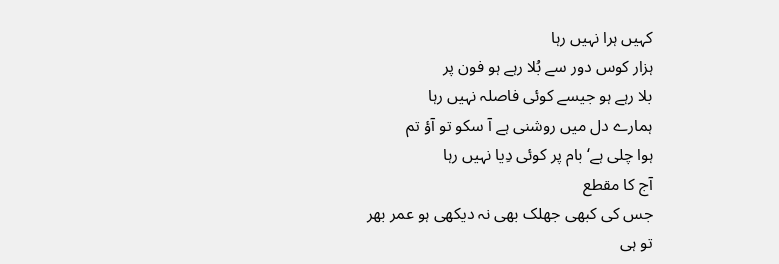کہیں ہرا نہیں رہا
ہزار کوس دور سے بُلا رہے ہو فون پر
بلا رہے ہو جیسے کوئی فاصلہ نہیں رہا
ہمارے دل میں روشنی ہے آ سکو تو آؤ تم
ہوا چلی ہے‘ بام پر کوئی دِیا نہیں رہا
آج کا مقطع
جس کی کبھی جھلک بھی نہ دیکھی ہو عمر بھر
تو ہی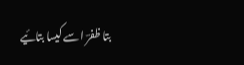بتا ظفرؔ اسے کیسا بتائیے